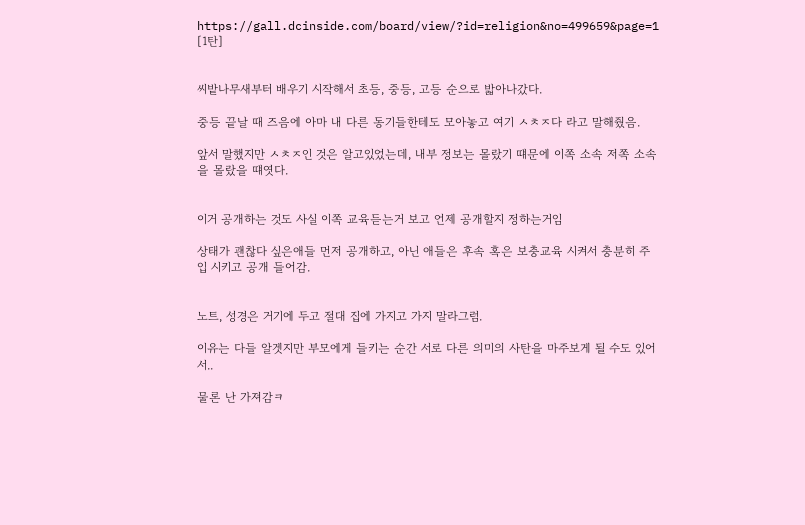https://gall.dcinside.com/board/view/?id=religion&no=499659&page=1 [1탄]


씨밭나무새부터 배우기 시작해서 초등, 중등, 고등 순으로 밟아나갔다.

중등 끝날 때 즈음에 아마 내 다른 동기들한테도 모아놓고 여기 ㅅㅊㅈ다 라고 말해줬음.

앞서 말했지만 ㅅㅊㅈ인 것은 알고있었는데, 내부 정보는 몰랐기 떄문에 이쪽 소속 저쪽 소속을 몰랐을 떄엿다.


이거 공개하는 것도 사실 이쪽 교육듣는거 보고 언제 공개할지 정하는거임

상태가 괜찮다 싶은애들 먼저 공개하고, 아닌 애들은 후속 혹은 보충교육 시켜서 충분히 주입 시키고 공개 들어감.


노트, 성경은 거기에 두고 절대 집에 가지고 가지 말라그럼.

이유는 다들 알겟지만 부모에게 들키는 순간 서로 다른 의미의 사탄을 마주보게 될 수도 있어서..

물론 난 가져감ㅋ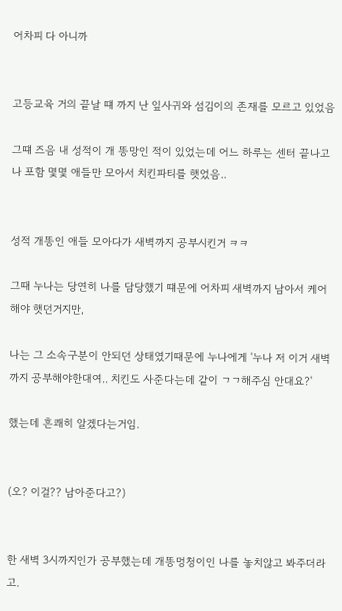어차피 다 아니까


고등교육 거의 끝날 떄 까지 난 잎사귀와 섬김이의 존재를 모르고 있었음

그떄 즈음 내 성적이 개 똥망인 적이 있었는데 어느 하루는 센터 끝나고 나 포함 몇몇 애들만 모아서 치킨파티를 햇었음..


성적 개똥인 애들 모아다가 새벽까지 공부시킨거 ㅋㅋ

그때 누나는 당연히 나를 담당했기 떄문에 어차피 새벽까지 남아서 케어해야 햇던거지만,

나는 그 소속구분이 안되던 상태였기때문에 누나에게 '누나 저 이거 새벽까지 공부해야한대여.. 치킨도 사준다는데 같이 ㄱㄱ해주심 안대요?'

했는데 흔쾌히 알겠다는거임.


(오? 이걸?? 남아준다고?)


한 새벽 3시까지인가 공부했는데 개똥멍청이인 나를 놓치않고 봐주더라고.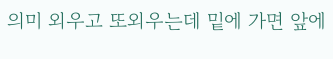의미 외우고 또외우는데 밑에 가면 앞에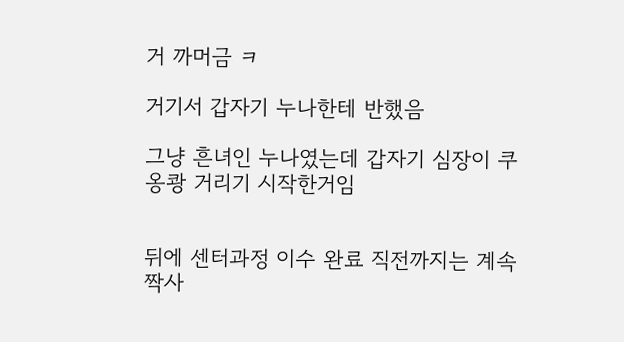거 까머금 ㅋ

거기서 갑자기 누나한테 반했음

그냥 흔녀인 누나였는데 갑자기 심장이 쿠옹쾅 거리기 시작한거임


뒤에 센터과정 이수 완료 직전까지는 계속 짝사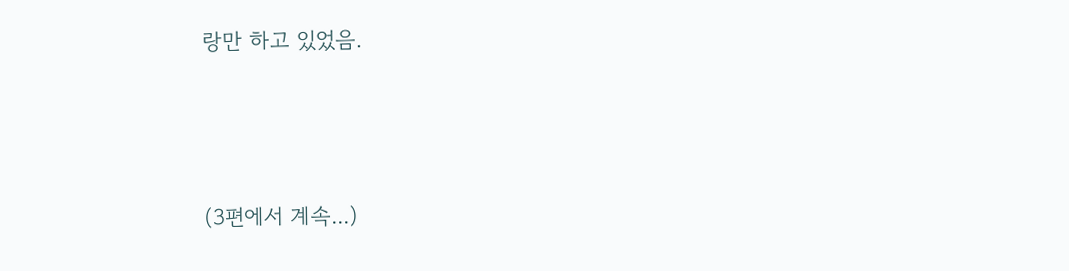랑만 하고 있었음.




(3편에서 계속...)